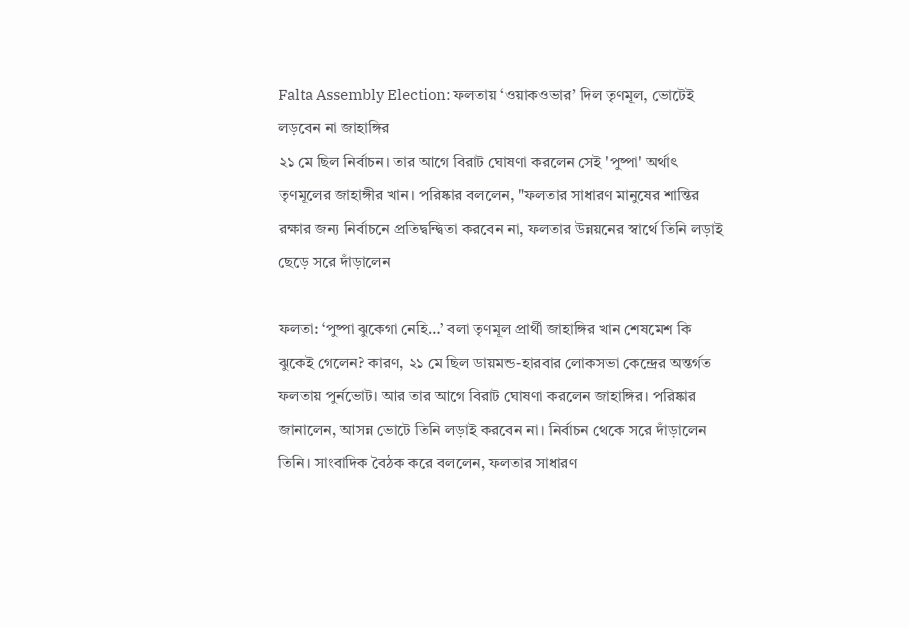Falta Assembly Election: ফলতায় ‘ওয়াকওভার’ দিল তৃণমূল, ভোটেই লড়বেন না জাহাঙ্গির
২১ মে ছিল নির্বাচন। তার আগে বিরাট ঘোষণা করলেন সেই 'পুষ্পা' অর্থাৎ তৃণমূলের জাহাঙ্গীর খান। পরিষ্কার বললেন, "ফলতার সাধারণ মানুষের শান্তির রক্ষার জন্য নির্বাচনে প্রতিদ্বন্দ্বিতা করবেন না, ফলতার উন্নয়নের স্বার্থে তিনি লড়াই ছেড়ে সরে দাঁড়ালেন

ফলতা: ‘পুষ্পা ঝুকেগা নেহি…’ বলা তৃণমূল প্রার্থী জাহাঙ্গির খান শেষমেশ কি ঝুকেই গেলেন? কারণ, ২১ মে ছিল ডায়মন্ড-হারবার লোকসভা কেন্দ্রের অন্তর্গত ফলতায় পুর্নভোট। আর তার আগে বিরাট ঘোষণা করলেন জাহাঙ্গির। পরিষ্কার জানালেন, আসন্ন ভোটে তিনি লড়াই করবেন না। নির্বাচন থেকে সরে দাঁড়ালেন তিনি। সাংবাদিক বৈঠক করে বললেন, ফলতার সাধারণ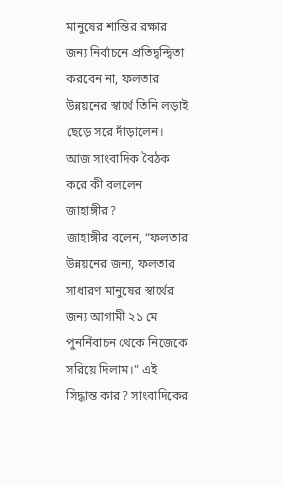মানুষের শান্তির রক্ষার জন্য নির্বাচনে প্রতিদ্বন্দ্বিতা করবেন না, ফলতার উন্নয়নের স্বার্থে তিনি লড়াই ছেড়ে সরে দাঁড়ালেন।
আজ সাংবাদিক বৈঠক করে কী বললেন জাহাঙ্গীর?
জাহাঙ্গীর বলেন, “ফলতার উন্নয়নের জন্য, ফলতার সাধারণ মানুষের স্বার্থের জন্য আগামী ২১ মে পুনর্নিবাচন থেকে নিজেকে সরিয়ে দিলাম।” এই সিদ্ধান্ত কার? সাংবাদিকের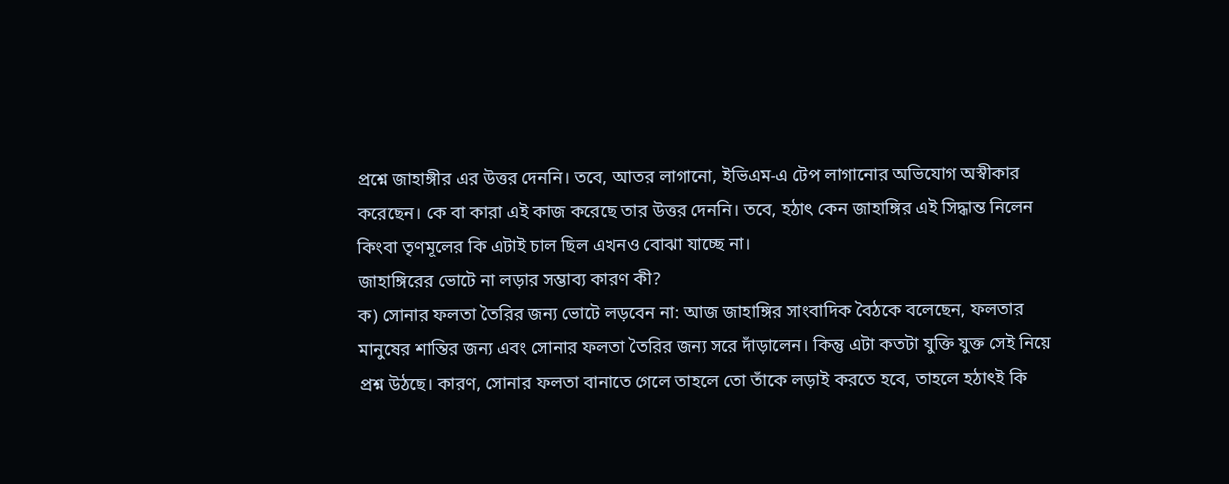প্রশ্নে জাহাঙ্গীর এর উত্তর দেননি। তবে, আতর লাগানো, ইভিএম-এ টেপ লাগানোর অভিযোগ অস্বীকার করেছেন। কে বা কারা এই কাজ করেছে তার উত্তর দেননি। তবে, হঠাৎ কেন জাহাঙ্গির এই সিদ্ধান্ত নিলেন কিংবা তৃণমূলের কি এটাই চাল ছিল এখনও বোঝা যাচ্ছে না।
জাহাঙ্গিরের ভোটে না লড়ার সম্ভাব্য কারণ কী?
ক) সোনার ফলতা তৈরির জন্য ভোটে লড়বেন না: আজ জাহাঙ্গির সাংবাদিক বৈঠকে বলেছেন, ফলতার মানুষের শান্তির জন্য এবং সোনার ফলতা তৈরির জন্য সরে দাঁড়ালেন। কিন্তু এটা কতটা যুক্তি যুক্ত সেই নিয়ে প্রশ্ন উঠছে। কারণ, সোনার ফলতা বানাতে গেলে তাহলে তো তাঁকে লড়াই করতে হবে, তাহলে হঠাৎই কি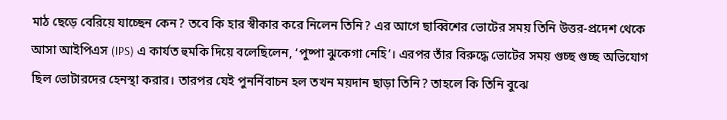মাঠ ছেড়ে বেরিয়ে যাচ্ছেন কেন? তবে কি হার স্বীকার করে নিলেন তিনি? এর আগে ছাব্বিশের ভোটের সময় তিনি উত্তর-প্রদেশ থেকে আসা আইপিএস (IPS) এ কার্যত হুমকি দিয়ে বলেছিলেন, ‘পুষ্পা ঝুকেগা নেহি’। এরপর তাঁর বিরুদ্ধে ভোটের সময় গুচ্ছ গুচ্ছ অভিযোগ ছিল ভোটারদের হেনস্থা করার। তারপর যেই পুনর্নিবাচন হল তখন ময়দান ছাড়া তিনি? তাহলে কি তিনি বুঝে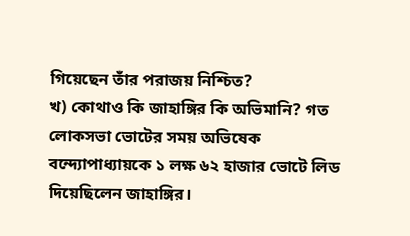গিয়েছেন তাঁর পরাজয় নিশ্চিত?
খ) কোথাও কি জাহাঙ্গির কি অভিমানি? গত লোকসভা ভোটের সময় অভিষেক বন্দ্যোপাধ্যায়কে ১ লক্ষ ৬২ হাজার ভোটে লিড দিয়েছিলেন জাহাঙ্গির।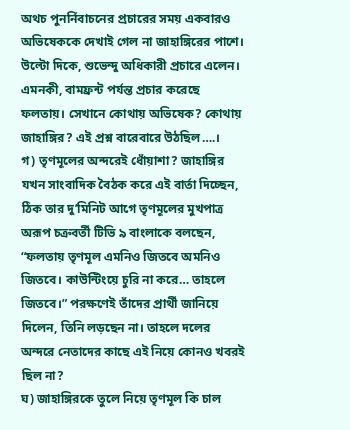অথচ পুনর্নিবাচনের প্রচারের সময় একবারও অভিষেককে দেখাই গেল না জাহাঙ্গিরের পাশে। উল্টো দিকে, শুভেন্দু অধিকারী প্রচারে এলেন। এমনকী, বামফ্রন্ট পর্যন্ত প্রচার করেছে ফলতায়। সেখানে কোথায় অভিষেক? কোথায় জাহাঙ্গির? এই প্রশ্ন বারেবারে উঠছিল….।
গ) তৃণমূলের অন্দরেই ধোঁয়াশা? জাহাঙ্গির যখন সাংবাদিক বৈঠক করে এই বার্তা দিচ্ছেন, ঠিক তার দু’মিনিট আগে তৃণমূলের মুখপাত্র অরূপ চক্রবর্তী টিভি ৯ বাংলাকে বলছেন, “ফলতায় তৃণমূল এমনিও জিতবে অমনিও জিতবে। কাউন্টিংয়ে চুরি না করে… তাহলে জিতবে।” পরক্ষণেই তাঁদের প্রার্থী জানিয়ে দিলেন, তিনি লড়ছেন না। তাহলে দলের অন্দরে নেতাদের কাছে এই নিয়ে কোনও খবরই ছিল না?
ঘ) জাহাঙ্গিরকে তুলে নিয়ে তৃণমূল কি চাল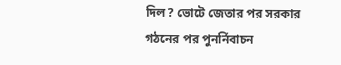দিল? ভোটে জেতার পর সরকার গঠনের পর পুনর্নিবাচন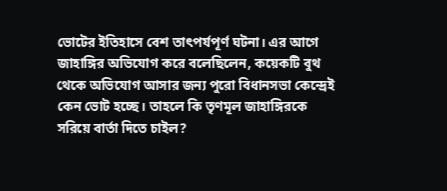ভোটের ইতিহাসে বেশ তাৎপর্যপূর্ণ ঘটনা। এর আগে জাহাঙ্গির অভিযোগ করে বলেছিলেন, কয়েকটি বুথ থেকে অভিযোগ আসার জন্য পুরো বিধানসভা কেন্দ্রেই কেন ভোট হচ্ছে। তাহলে কি তৃণমূল জাহাঙ্গিরকে সরিয়ে বার্তা দিতে চাইল?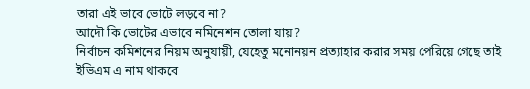তারা এই ভাবে ভোটে লড়বে না?
আদৌ কি ভোটের এভাবে নমিনেশন তোলা যায়?
নির্বাচন কমিশনের নিয়ম অনুযায়ী, যেহেতু মনোনয়ন প্রত্যাহার করার সময় পেরিয়ে গেছে তাই ইভিএম এ নাম থাকবে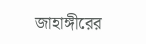জাহাঙ্গীরের